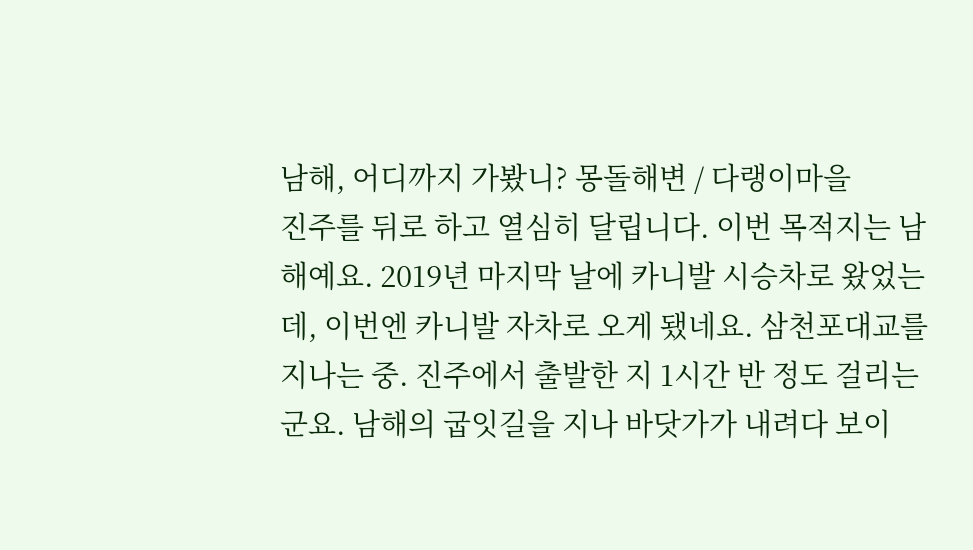남해, 어디까지 가봤니? 몽돌해변 / 다랭이마을
진주를 뒤로 하고 열심히 달립니다. 이번 목적지는 남해예요. 2019년 마지막 날에 카니발 시승차로 왔었는데, 이번엔 카니발 자차로 오게 됐네요. 삼천포대교를 지나는 중. 진주에서 출발한 지 1시간 반 정도 걸리는군요. 남해의 굽잇길을 지나 바닷가가 내려다 보이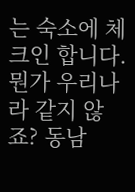는 숙소에 체크인 합니다. 뭔가 우리나라 같지 않죠? 동남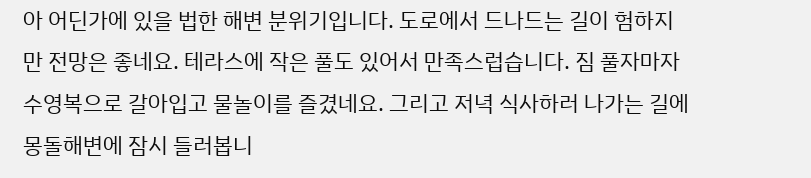아 어딘가에 있을 법한 해변 분위기입니다. 도로에서 드나드는 길이 험하지만 전망은 좋네요. 테라스에 작은 풀도 있어서 만족스럽습니다. 짐 풀자마자 수영복으로 갈아입고 물놀이를 즐겼네요. 그리고 저녁 식사하러 나가는 길에 몽돌해변에 잠시 들러봅니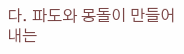다. 파도와 몽돌이 만들어내는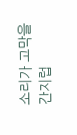소리가 고막을 간지럽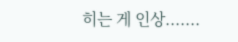히는 게 인상.......